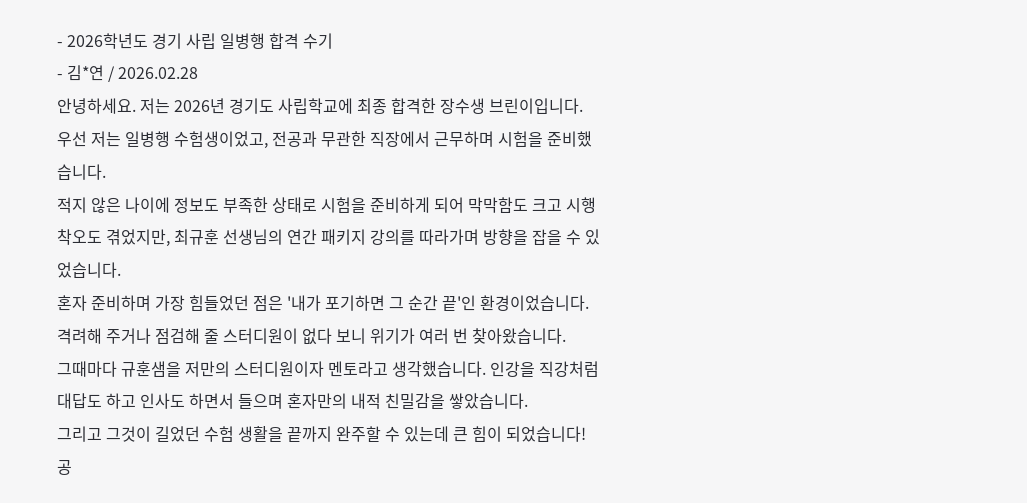- 2026학년도 경기 사립 일병행 합격 수기
- 김*연 / 2026.02.28
안녕하세요. 저는 2026년 경기도 사립학교에 최종 합격한 장수생 브린이입니다.
우선 저는 일병행 수험생이었고, 전공과 무관한 직장에서 근무하며 시험을 준비했습니다.
적지 않은 나이에 정보도 부족한 상태로 시험을 준비하게 되어 막막함도 크고 시행착오도 겪었지만, 최규훈 선생님의 연간 패키지 강의를 따라가며 방향을 잡을 수 있었습니다.
혼자 준비하며 가장 힘들었던 점은 '내가 포기하면 그 순간 끝'인 환경이었습니다.
격려해 주거나 점검해 줄 스터디원이 없다 보니 위기가 여러 번 찾아왔습니다.
그때마다 규훈샘을 저만의 스터디원이자 멘토라고 생각했습니다. 인강을 직강처럼 대답도 하고 인사도 하면서 들으며 혼자만의 내적 친밀감을 쌓았습니다.
그리고 그것이 길었던 수험 생활을 끝까지 완주할 수 있는데 큰 힘이 되었습니다!
공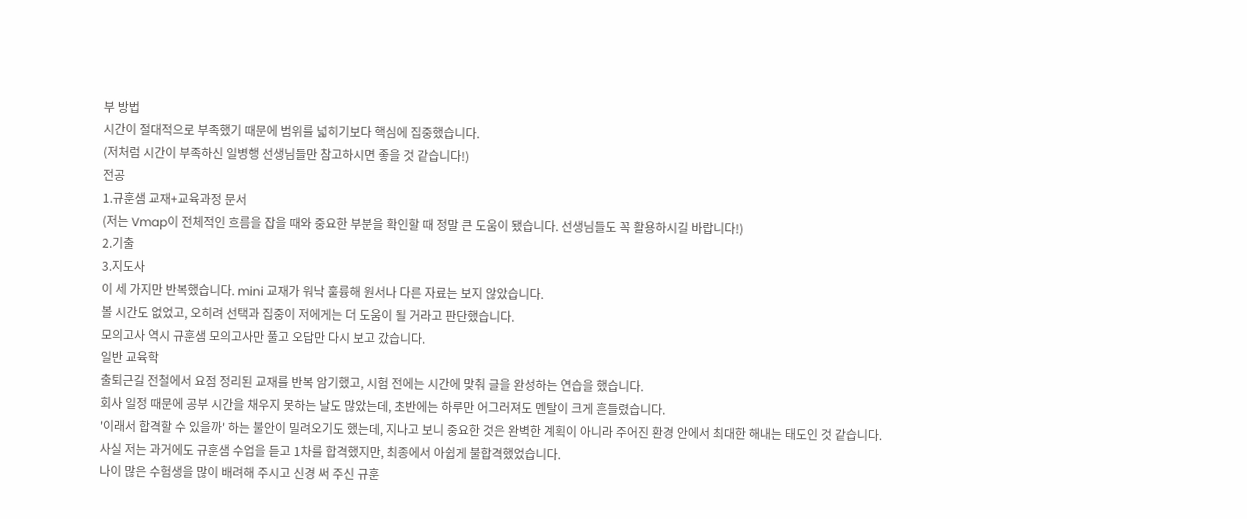부 방법
시간이 절대적으로 부족했기 때문에 범위를 넓히기보다 핵심에 집중했습니다.
(저처럼 시간이 부족하신 일병행 선생님들만 참고하시면 좋을 것 같습니다!)
전공
1.규훈샘 교재+교육과정 문서
(저는 Vmap이 전체적인 흐름을 잡을 때와 중요한 부분을 확인할 때 정말 큰 도움이 됐습니다. 선생님들도 꼭 활용하시길 바랍니다!)
2.기출
3.지도사
이 세 가지만 반복했습니다. mini 교재가 워낙 훌륭해 원서나 다른 자료는 보지 않았습니다.
볼 시간도 없었고, 오히려 선택과 집중이 저에게는 더 도움이 될 거라고 판단했습니다.
모의고사 역시 규훈샘 모의고사만 풀고 오답만 다시 보고 갔습니다.
일반 교육학
출퇴근길 전철에서 요점 정리된 교재를 반복 암기했고, 시험 전에는 시간에 맞춰 글을 완성하는 연습을 했습니다.
회사 일정 때문에 공부 시간을 채우지 못하는 날도 많았는데, 초반에는 하루만 어그러져도 멘탈이 크게 흔들렸습니다.
'이래서 합격할 수 있을까' 하는 불안이 밀려오기도 했는데, 지나고 보니 중요한 것은 완벽한 계획이 아니라 주어진 환경 안에서 최대한 해내는 태도인 것 같습니다.
사실 저는 과거에도 규훈샘 수업을 듣고 1차를 합격했지만, 최종에서 아쉽게 불합격했었습니다.
나이 많은 수험생을 많이 배려해 주시고 신경 써 주신 규훈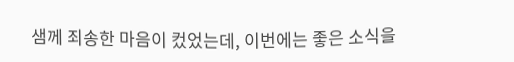샘께 죄송한 마음이 컸었는데, 이번에는 좋은 소식을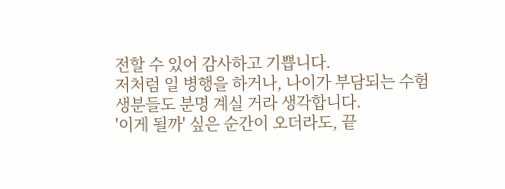전할 수 있어 감사하고 기쁩니다.
저처럼 일 병행을 하거나, 나이가 부담되는 수험생분들도 분명 계실 거라 생각합니다.
'이게 될까' 싶은 순간이 오더라도, 끝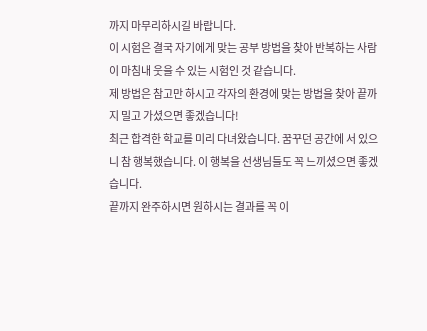까지 마무리하시길 바랍니다.
이 시험은 결국 자기에게 맞는 공부 방법을 찾아 반복하는 사람이 마침내 웃을 수 있는 시험인 것 같습니다.
제 방법은 참고만 하시고 각자의 환경에 맞는 방법을 찾아 끝까지 밀고 가셨으면 좋겠습니다!
최근 합격한 학교를 미리 다녀왔습니다. 꿈꾸던 공간에 서 있으니 참 행복했습니다. 이 행복을 선생님들도 꼭 느끼셨으면 좋겠습니다.
끝까지 완주하시면 원하시는 결과를 꼭 이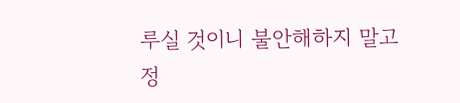루실 것이니 불안해하지 말고 정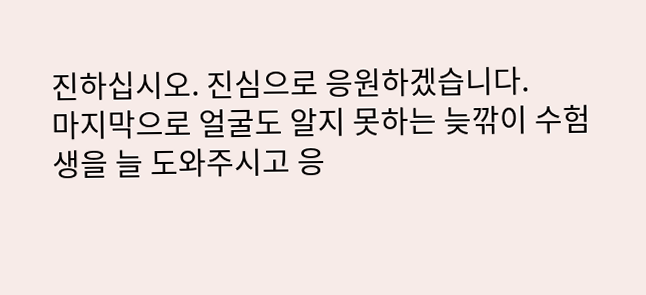진하십시오. 진심으로 응원하겠습니다.
마지막으로 얼굴도 알지 못하는 늦깎이 수험생을 늘 도와주시고 응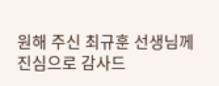원해 주신 최규훈 선생님께 진심으로 감사드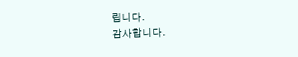립니다.
감사합니다.